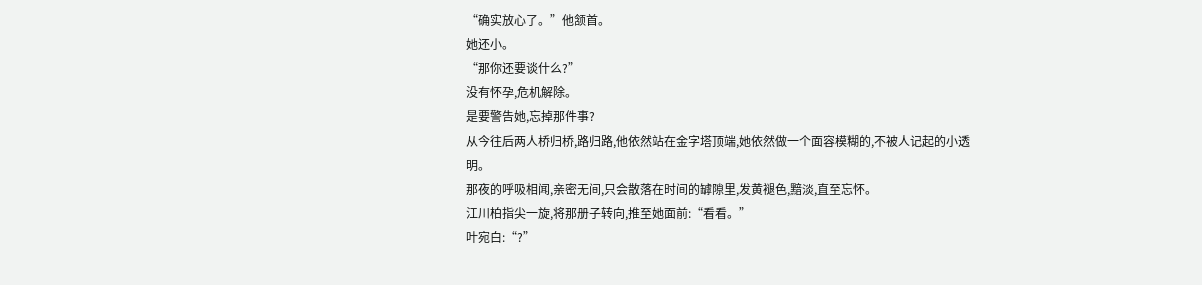“确实放心了。”他颔首。
她还小。
“那你还要谈什么?”
没有怀孕,危机解除。
是要警告她,忘掉那件事?
从今往后两人桥归桥,路归路,他依然站在金字塔顶端,她依然做一个面容模糊的,不被人记起的小透明。
那夜的呼吸相闻,亲密无间,只会散落在时间的罅隙里,发黄褪色,黯淡,直至忘怀。
江川柏指尖一旋,将那册子转向,推至她面前:“看看。”
叶宛白:“?”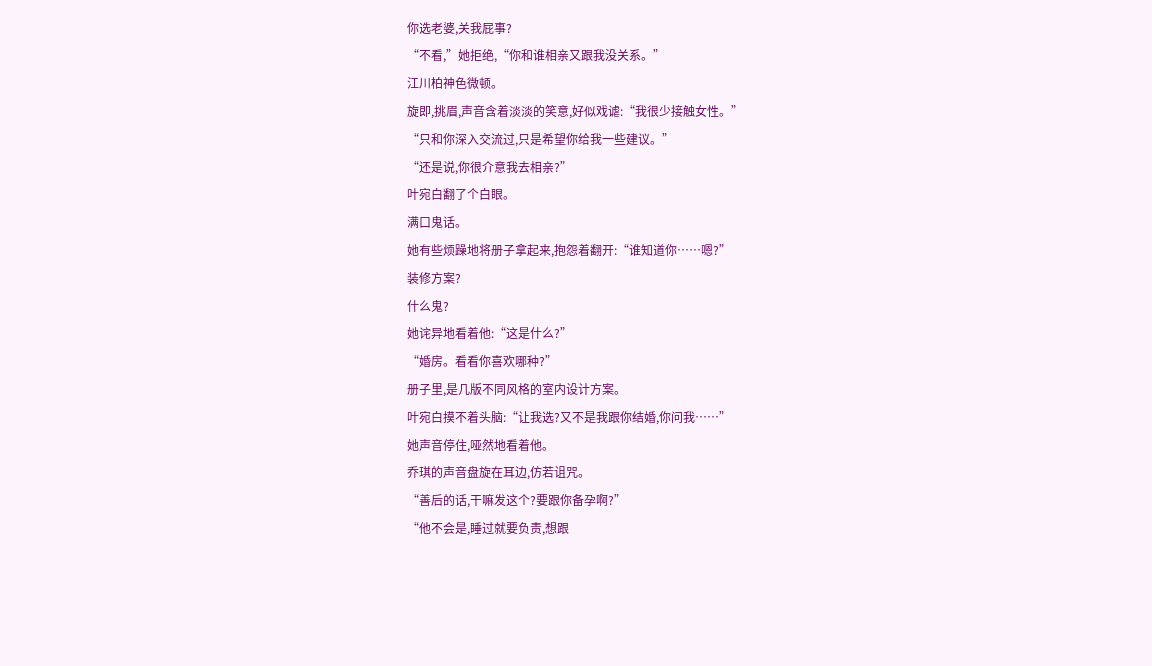你选老婆,关我屁事?
“不看,”她拒绝,“你和谁相亲又跟我没关系。”
江川柏神色微顿。
旋即,挑眉,声音含着淡淡的笑意,好似戏谑:“我很少接触女性。”
“只和你深入交流过,只是希望你给我一些建议。”
“还是说,你很介意我去相亲?”
叶宛白翻了个白眼。
满口鬼话。
她有些烦躁地将册子拿起来,抱怨着翻开:“谁知道你……嗯?”
装修方案?
什么鬼?
她诧异地看着他:“这是什么?”
“婚房。看看你喜欢哪种?”
册子里,是几版不同风格的室内设计方案。
叶宛白摸不着头脑:“让我选?又不是我跟你结婚,你问我……”
她声音停住,哑然地看着他。
乔琪的声音盘旋在耳边,仿若诅咒。
“善后的话,干嘛发这个?要跟你备孕啊?”
“他不会是,睡过就要负责,想跟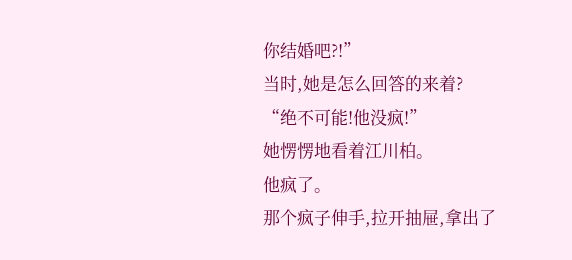你结婚吧?!”
当时,她是怎么回答的来着?
“绝不可能!他没疯!”
她愣愣地看着江川柏。
他疯了。
那个疯子伸手,拉开抽屉,拿出了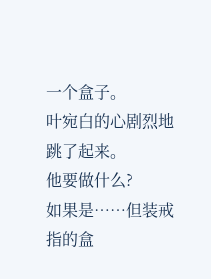一个盒子。
叶宛白的心剧烈地跳了起来。
他要做什么?
如果是……但装戒指的盒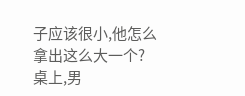子应该很小,他怎么拿出这么大一个?
桌上,男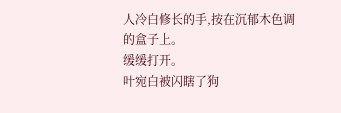人冷白修长的手,按在沉郁木色调的盒子上。
缓缓打开。
叶宛白被闪瞎了狗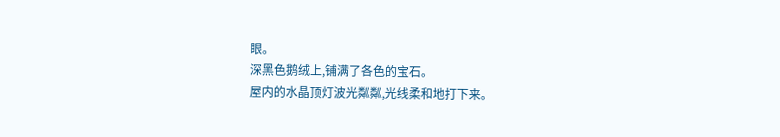眼。
深黑色鹅绒上,铺满了各色的宝石。
屋内的水晶顶灯波光粼粼,光线柔和地打下来。